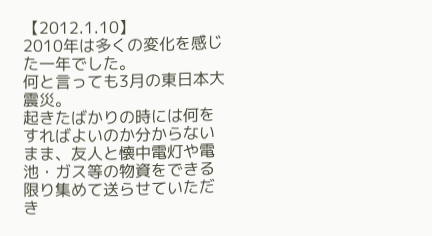【2012.1.10】
2010年は多くの変化を感じた一年でした。
何と言っても3月の東日本大震災。
起きたばかりの時には何をすればよいのか分からないまま、友人と懐中電灯や電池・ガス等の物資をできる限り集めて送らせていただき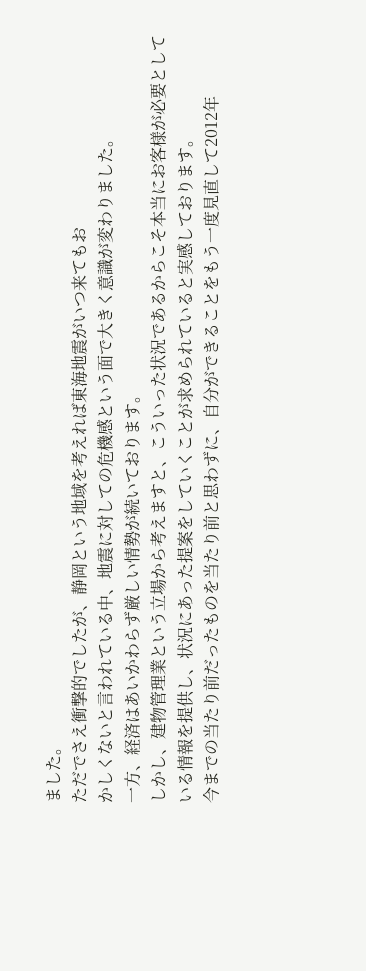ました。
ただでさえ衝撃的でしたが、静岡という地域を考えれば東海地震がいつ来てもお
かしくないと言われている中、地震に対しての危機感という面で大きく意識が変わりました。
一方、経済はあいかわらず厳しい情勢が続いております。
しかし、建物管理業という立場から考えますと、こういった状況であるからこそ本当にお客様が必要としている情報を提供し、状況にあった提案をしていくことが求められていると実感しております。
今までの当たり前だったものを当たり前と思わずに、自分ができることをもう一度見直して2012年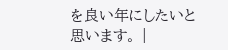を良い年にしたいと思います。 |